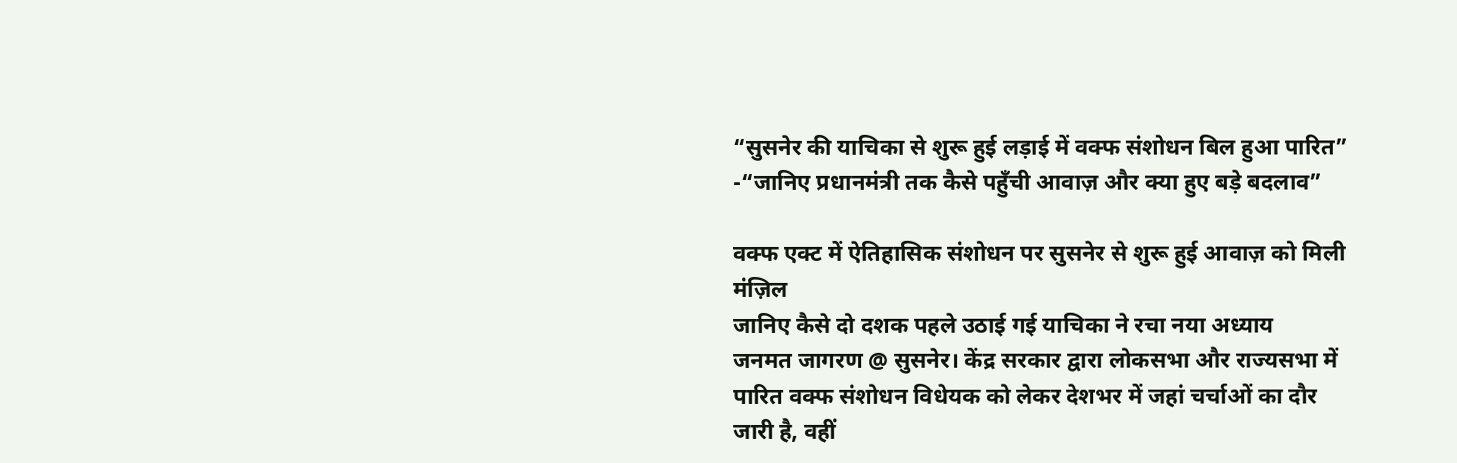“सुसनेर की याचिका से शुरू हुई लड़ाई में वक्फ संशोधन बिल हुआ पारित” -“जानिए प्रधानमंत्री तक कैसे पहुँची आवाज़ और क्या हुए बड़े बदलाव”

वक्फ एक्ट में ऐतिहासिक संशोधन पर सुसनेर से शुरू हुई आवाज़ को मिली मंज़िल
जानिए कैसे दो दशक पहले उठाई गई याचिका ने रचा नया अध्याय
जनमत जागरण @ सुसनेर। केंद्र सरकार द्वारा लोकसभा और राज्यसभा में पारित वक्फ संशोधन विधेयक को लेकर देशभर में जहां चर्चाओं का दौर जारी है, वहीं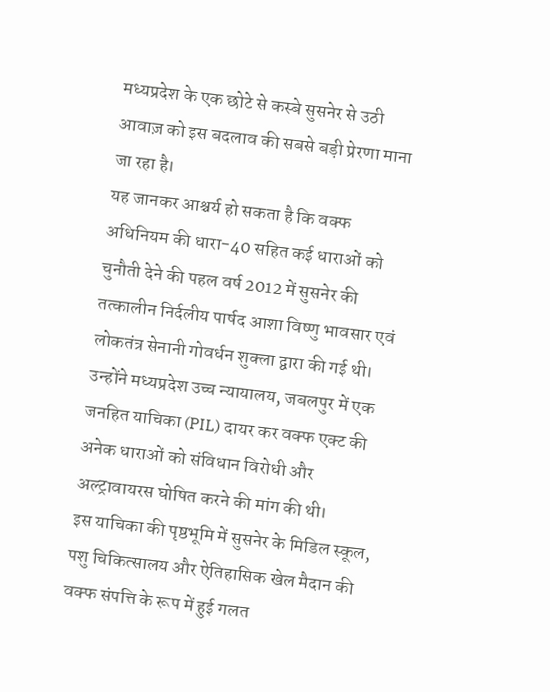मध्यप्रदेश के एक छोटे से कस्बे सुसनेर से उठी आवाज़ को इस बदलाव की सबसे बड़ी प्रेरणा माना जा रहा है।
यह जानकर आश्चर्य हो सकता है कि वक्फ अधिनियम की धारा-40 सहित कई धाराओं को चुनौती देने की पहल वर्ष 2012 में सुसनेर की तत्कालीन निर्दलीय पार्षद आशा विष्णु भावसार एवं लोकतंत्र सेनानी गोवर्धन शुक्ला द्वारा की गई थी। उन्होंने मध्यप्रदेश उच्च न्यायालय, जबलपुर में एक जनहित याचिका (PIL) दायर कर वक्फ एक्ट की अनेक धाराओं को संविधान विरोधी और अल्ट्रावायरस घोषित करने की मांग की थी।
इस याचिका की पृष्ठभूमि में सुसनेर के मिडिल स्कूल, पशु चिकित्सालय और ऐतिहासिक खेल मैदान की वक्फ संपत्ति के रूप में हुई गलत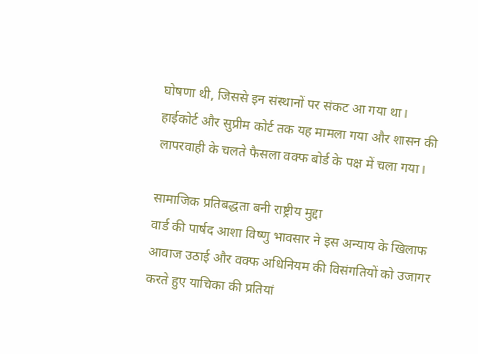घोषणा थी, जिससे इन संस्थानों पर संकट आ गया था। हाईकोर्ट और सुप्रीम कोर्ट तक यह मामला गया और शासन की लापरवाही के चलते फैसला वक्फ बोर्ड के पक्ष में चला गया।

सामाजिक प्रतिबद्धता बनी राष्ट्रीय मुद्दा
वार्ड की पार्षद आशा विष्णु भावसार ने इस अन्याय के खिलाफ आवाज उठाई और वक्फ अधिनियम की विसंगतियों को उजागर करते हुए याचिका की प्रतियां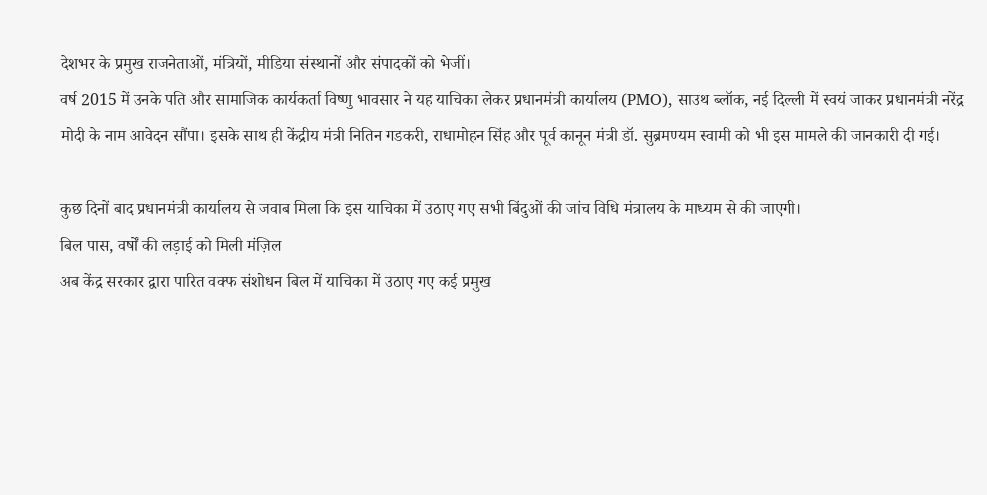देशभर के प्रमुख राजनेताओं, मंत्रियों, मीडिया संस्थानों और संपादकों को भेजीं।
वर्ष 2015 में उनके पति और सामाजिक कार्यकर्ता विष्णु भावसार ने यह याचिका लेकर प्रधानमंत्री कार्यालय (PMO), साउथ ब्लॉक, नई दिल्ली में स्वयं जाकर प्रधानमंत्री नरेंद्र मोदी के नाम आवेदन सौंपा। इसके साथ ही केंद्रीय मंत्री नितिन गडकरी, राधामोहन सिंह और पूर्व कानून मंत्री डॉ. सुब्रमण्यम स्वामी को भी इस मामले की जानकारी दी गई।

कुछ दिनों बाद प्रधानमंत्री कार्यालय से जवाब मिला कि इस याचिका में उठाए गए सभी बिंदुओं की जांच विधि मंत्रालय के माध्यम से की जाएगी।
बिल पास, वर्षों की लड़ाई को मिली मंज़िल
अब केंद्र सरकार द्वारा पारित वक्फ संशोधन बिल में याचिका में उठाए गए कई प्रमुख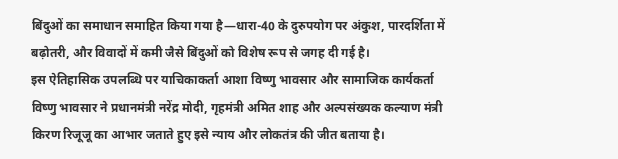बिंदुओं का समाधान समाहित किया गया है—धारा-40 के दुरुपयोग पर अंकुश, पारदर्शिता में बढ़ोतरी, और विवादों में कमी जैसे बिंदुओं को विशेष रूप से जगह दी गई है।
इस ऐतिहासिक उपलब्धि पर याचिकाकर्ता आशा विष्णु भावसार और सामाजिक कार्यकर्ता विष्णु भावसार ने प्रधानमंत्री नरेंद्र मोदी, गृहमंत्री अमित शाह और अल्पसंख्यक कल्याण मंत्री किरण रिजूजू का आभार जताते हुए इसे न्याय और लोकतंत्र की जीत बताया है।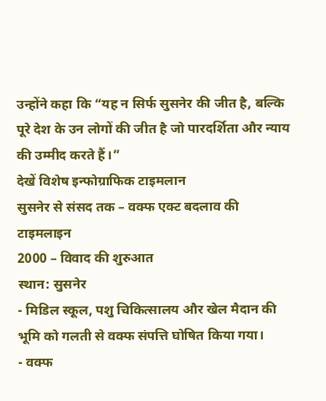उन्होंने कहा कि “यह न सिर्फ सुसनेर की जीत है, बल्कि पूरे देश के उन लोगों की जीत है जो पारदर्शिता और न्याय की उम्मीद करते हैं।”
देखें विशेष इन्फोग्राफिक टाइमलान
सुसनेर से संसद तक – वक्फ एक्ट बदलाव की टाइमलाइन
2000 – विवाद की शुरुआत
स्थान: सुसनेर
- मिडिल स्कूल, पशु चिकित्सालय और खेल मैदान की भूमि को गलती से वक्फ संपत्ति घोषित किया गया।
- वक्फ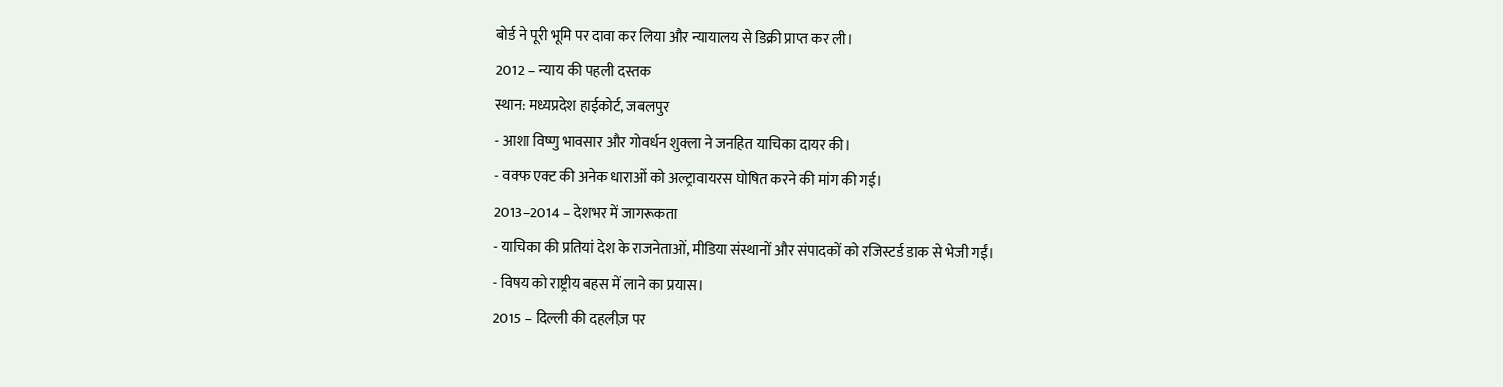बोर्ड ने पूरी भूमि पर दावा कर लिया और न्यायालय से डिक्री प्राप्त कर ली।
2012 – न्याय की पहली दस्तक
स्थान: मध्यप्रदेश हाईकोर्ट, जबलपुर
- आशा विष्णु भावसार और गोवर्धन शुक्ला ने जनहित याचिका दायर की।
- वक्फ एक्ट की अनेक धाराओं को अल्ट्रावायरस घोषित करने की मांग की गई।
2013–2014 – देशभर में जागरूकता
- याचिका की प्रतियां देश के राजनेताओं, मीडिया संस्थानों और संपादकों को रजिस्टर्ड डाक से भेजी गईं।
- विषय को राष्ट्रीय बहस में लाने का प्रयास।
2015 – दिल्ली की दहलीज़ पर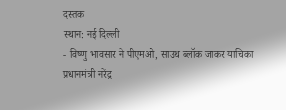दस्तक
स्थान: नई दिल्ली
- विष्णु भावसार ने पीएमओ, साउथ ब्लॉक जाकर याचिका प्रधानमंत्री नरेंद्र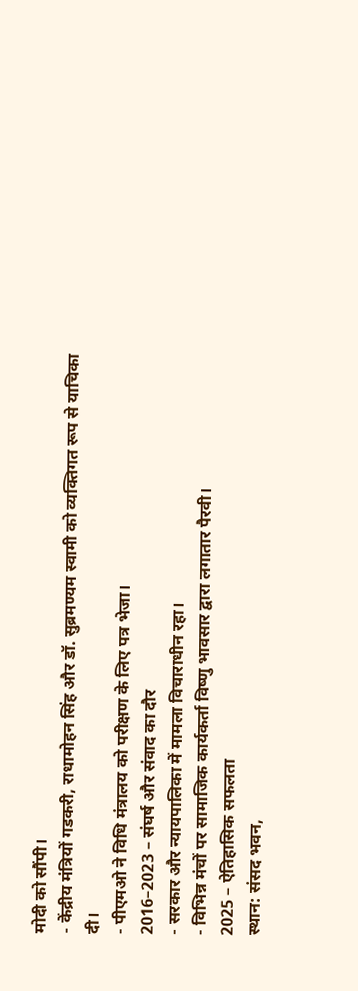मोदी को सौंपी।
- केंद्रीय मंत्रियों गडकरी, राधामोहन सिंह और डॉ. सुब्रमण्यम स्वामी को व्यक्तिगत रूप से याचिका दी।
- पीएमओ ने विधि मंत्रालय को परीक्षण के लिए पत्र भेजा।
2016–2023 – संघर्ष और संवाद का दौर
- सरकार और न्यायपालिका में मामला विचाराधीन रहा।
- विभिन्न मंचों पर सामाजिक कार्यकर्ता विष्णु भावसार द्वारा लगातार पैरवी।
2025 – ऐतिहासिक सफलता
स्थान: संसद भवन,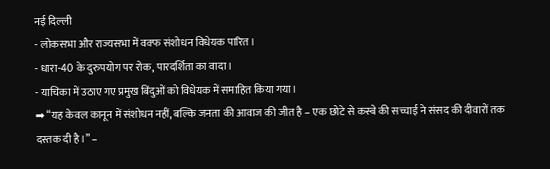नई दिल्ली
- लोकसभा और राज्यसभा में वक्फ संशोधन विधेयक पारित।
- धारा-40 के दुरुपयोग पर रोक, पारदर्शिता का वादा।
- याचिका में उठाए गए प्रमुख बिंदुओं को विधेयक में समाहित किया गया।
➡ “यह केवल कानून में संशोधन नहीं, बल्कि जनता की आवाज की जीत है – एक छोटे से कस्बे की सच्चाई ने संसद की दीवारों तक दस्तक दी है।” –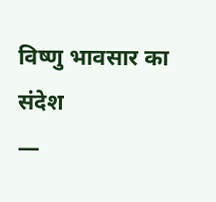विष्णु भावसार का संदेश
—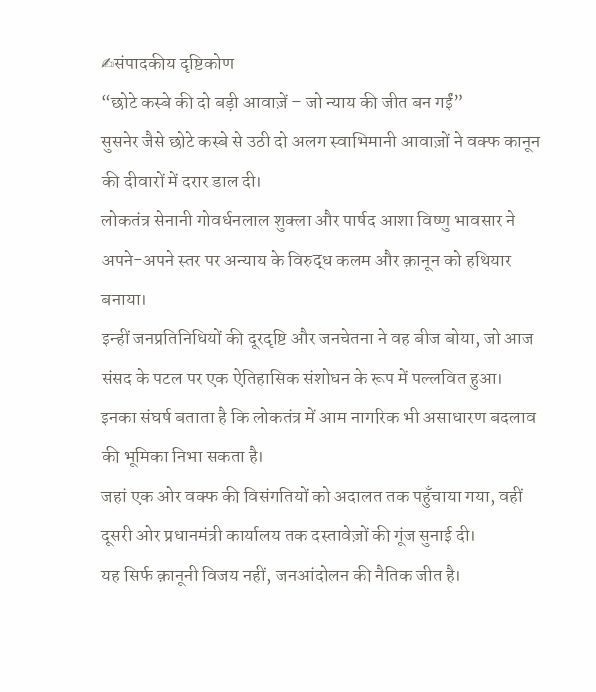✍संपादकीय दृष्टिकोण
“छोटे कस्बे की दो बड़ी आवाज़ें – जो न्याय की जीत बन गईं”
सुसनेर जैसे छोटे कस्बे से उठी दो अलग स्वाभिमानी आवाज़ों ने वक्फ कानून की दीवारों में दरार डाल दी।
लोकतंत्र सेनानी गोवर्धनलाल शुक्ला और पार्षद आशा विष्णु भावसार ने अपने-अपने स्तर पर अन्याय के विरुद्ध कलम और क़ानून को हथियार बनाया।
इन्हीं जनप्रतिनिधियों की दूरदृष्टि और जनचेतना ने वह बीज बोया, जो आज संसद के पटल पर एक ऐतिहासिक संशोधन के रूप में पल्लवित हुआ।
इनका संघर्ष बताता है कि लोकतंत्र में आम नागरिक भी असाधारण बदलाव की भूमिका निभा सकता है।
जहां एक ओर वक्फ की विसंगतियों को अदालत तक पहुँचाया गया, वहीं दूसरी ओर प्रधानमंत्री कार्यालय तक दस्तावेज़ों की गूंज सुनाई दी।
यह सिर्फ क़ानूनी विजय नहीं, जनआंदोलन की नैतिक जीत है।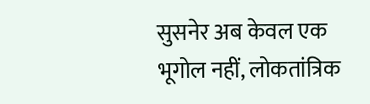सुसनेर अब केवल एक भूगोल नहीं, लोकतांत्रिक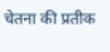चेतना की प्रतीक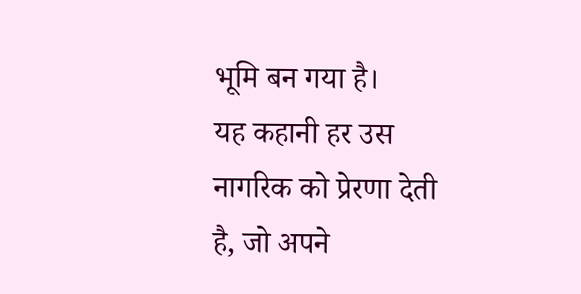भूमि बन गया है।
यह कहानी हर उस नागरिक को प्रेरणा देती है, जो अपने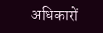अधिकारों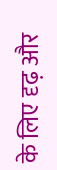के लिए दृढ़ और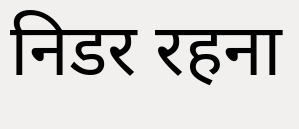निडर रहना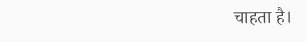चाहता है।